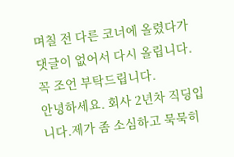며칠 전 다른 코너에 올렸다가 댓글이 없어서 다시 올립니다. 꼭 조언 부탁드립니다.
안녕하세요. 회사 2년차 직딩입니다.제가 좀 소심하고 묵묵히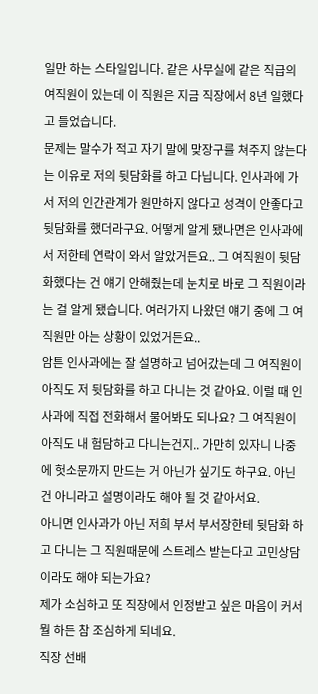일만 하는 스타일입니다. 같은 사무실에 같은 직급의 여직원이 있는데 이 직원은 지금 직장에서 8년 일했다고 들었습니다.
문제는 말수가 적고 자기 말에 맞장구를 쳐주지 않는다는 이유로 저의 뒷담화를 하고 다닙니다. 인사과에 가서 저의 인간관계가 원만하지 않다고 성격이 안좋다고 뒷담화를 했더라구요. 어떻게 알게 됐나면은 인사과에서 저한테 연락이 와서 알았거든요.. 그 여직원이 뒷담화했다는 건 얘기 안해줬는데 눈치로 바로 그 직원이라는 걸 알게 됐습니다. 여러가지 나왔던 얘기 중에 그 여직원만 아는 상황이 있었거든요..
암튼 인사과에는 잘 설명하고 넘어갔는데 그 여직원이 아직도 저 뒷담화를 하고 다니는 것 같아요. 이럴 때 인사과에 직접 전화해서 물어봐도 되나요? 그 여직원이 아직도 내 험담하고 다니는건지.. 가만히 있자니 나중에 헛소문까지 만드는 거 아닌가 싶기도 하구요. 아닌건 아니라고 설명이라도 해야 될 것 같아서요.
아니면 인사과가 아닌 저희 부서 부서장한테 뒷담화 하고 다니는 그 직원때문에 스트레스 받는다고 고민상담이라도 해야 되는가요?
제가 소심하고 또 직장에서 인정받고 싶은 마음이 커서 뭘 하든 참 조심하게 되네요.
직장 선배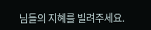님들의 지혜를 빌려주세요.